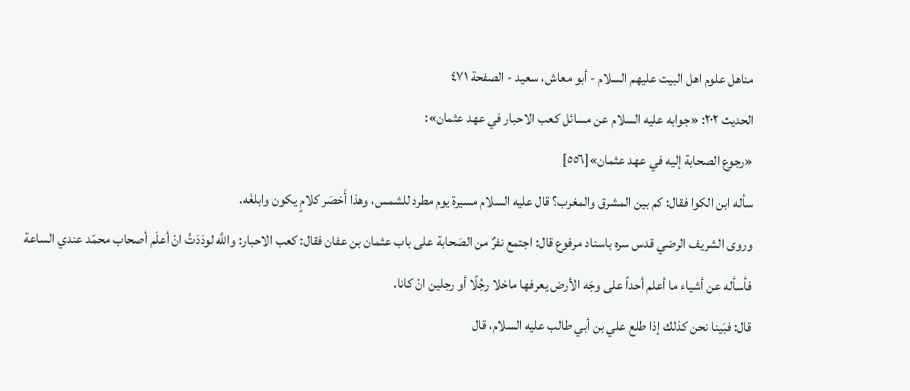مناهل علوم اهل البيت عليهم السلام - أبو معاش، سعيد - الصفحة ٤٧١
الحديث ٢٠٢: «جوابه عليه السلام عن مسائل كعب الاحبار في عهد عثمان»:
«رجوع الصحابة إليه في عهد عثمان»[٥٥٦]
سأله ابن الكوا فقال: كم بين المشرق والمغرب؟ قال عليه السلام مسيرة يوم مطرد للشمس، وهذا أَخصَر كلامٍ يكون وابلغَه.
وروى الشريف الرضي قدس سره باسناد مرفوع قال: اجتمع نفرٌ من الصَحابة على باب عثمان بن عفان فقال: كعب الاحبار: واللَّه لودَدَتُ انْ أعلَم أصحاب محمّد عندي الساعة فأسأله عن أشياء ما أعلم أحداً على وجَه الأرض يعرفها ماخلا رجُلًا أو رجلين انْ كانا.
قال: فبَينا نحن كذلك إذا طلع علي بن أبي طالب عليه السلام، قال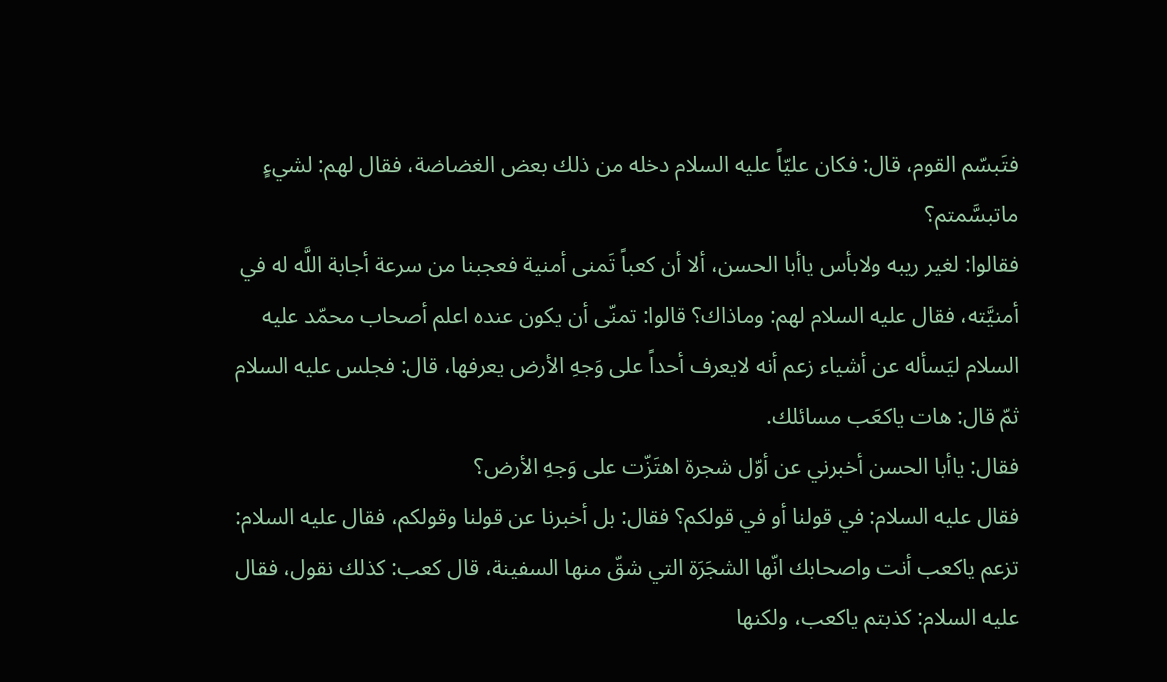فتَبسّم القوم، قال: فكان عليّاً عليه السلام دخله من ذلك بعض الغضاضة، فقال لهم: لشيءٍ ماتبسَّمتم؟
فقالوا: لغير ريبه ولابأس ياأبا الحسن، ألا أن كعباً تَمنى أمنية فعجبنا من سرعة أجابة اللَّه له في أمنيَّته، فقال عليه السلام لهم: وماذاك؟ قالوا: تمنّى أن يكون عنده اعلم أصحاب محمّد عليه السلام ليَسأله عن أشياء زعم أنه لايعرف أحداً على وَجهِ الأرض يعرفها، قال: فجلس عليه السلام ثمّ قال: هات ياكعَب مسائلك.
فقال: ياأبا الحسن أخبرني عن أوّل شجرة اهتَزّت على وَجهِ الأرض؟
فقال عليه السلام: في قولنا أو في قولكم؟ فقال: بل أخبرنا عن قولنا وقولكم، فقال عليه السلام:
تزعم ياكعب أنت واصحابك انّها الشجَرَة التي شقّ منها السفينة، قال كعب: كذلك نقول، فقال عليه السلام: كذبتم ياكعب، ولكنها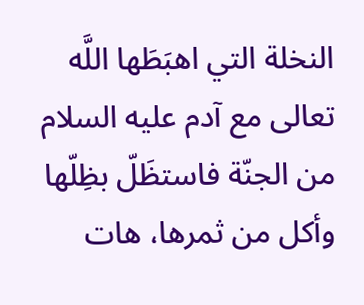النخلة التي اهبَطَها اللَّه تعالى مع آدم عليه السلام من الجنّة فاستظَلّ بظِلّها وأكل من ثمرها، هات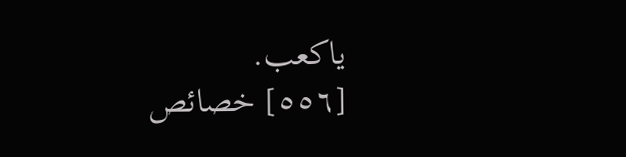ياكعب.
[٥٥٦] خصائص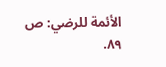الأئمة للرضي: ص ٨٩.